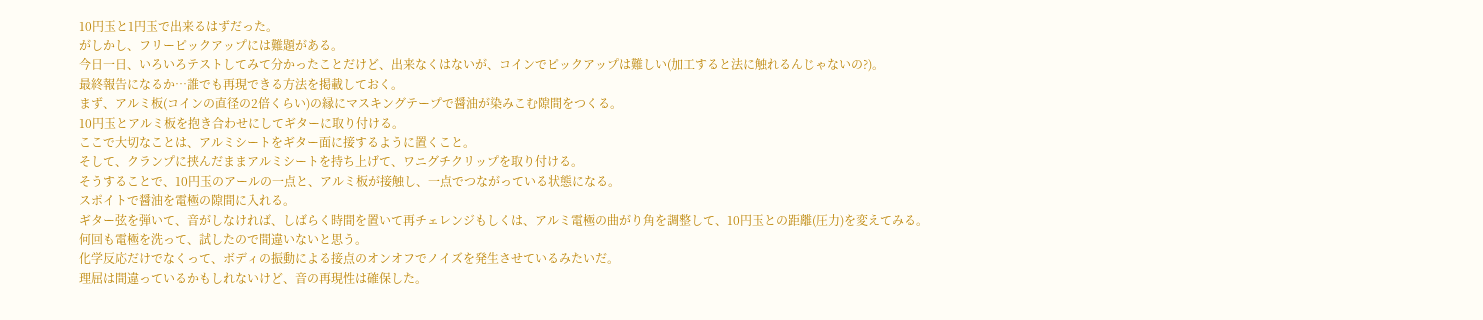10円玉と1円玉で出来るはずだった。
がしかし、フリーピックアップには難題がある。
今日一日、いろいろテストしてみて分かったことだけど、出来なくはないが、コインでピックアップは難しい(加工すると法に触れるんじゃないの?)。
最終報告になるか…誰でも再現できる方法を掲載しておく。
まず、アルミ板(コインの直径の2倍くらい)の縁にマスキングテープで醤油が染みこむ隙間をつくる。
10円玉とアルミ板を抱き合わせにしてギターに取り付ける。
ここで大切なことは、アルミシートをギター面に接するように置くこと。
そして、クランプに挟んだままアルミシートを持ち上げて、ワニグチクリップを取り付ける。
そうすることで、10円玉のアールの一点と、アルミ板が接触し、一点でつながっている状態になる。
スポイトで醤油を電極の隙間に入れる。
ギター弦を弾いて、音がしなければ、しばらく時間を置いて再チェレンジもしくは、アルミ電極の曲がり角を調整して、10円玉との距離(圧力)を変えてみる。
何回も電極を洗って、試したので間違いないと思う。
化学反応だけでなくって、ボディの振動による接点のオンオフでノイズを発生させているみたいだ。
理屈は間違っているかもしれないけど、音の再現性は確保した。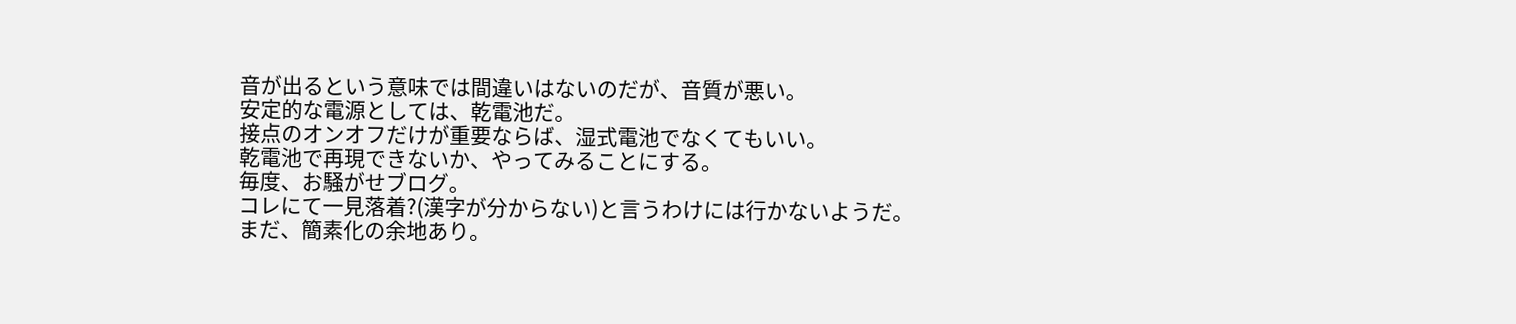音が出るという意味では間違いはないのだが、音質が悪い。
安定的な電源としては、乾電池だ。
接点のオンオフだけが重要ならば、湿式電池でなくてもいい。
乾電池で再現できないか、やってみることにする。
毎度、お騒がせブログ。
コレにて一見落着?(漢字が分からない)と言うわけには行かないようだ。
まだ、簡素化の余地あり。